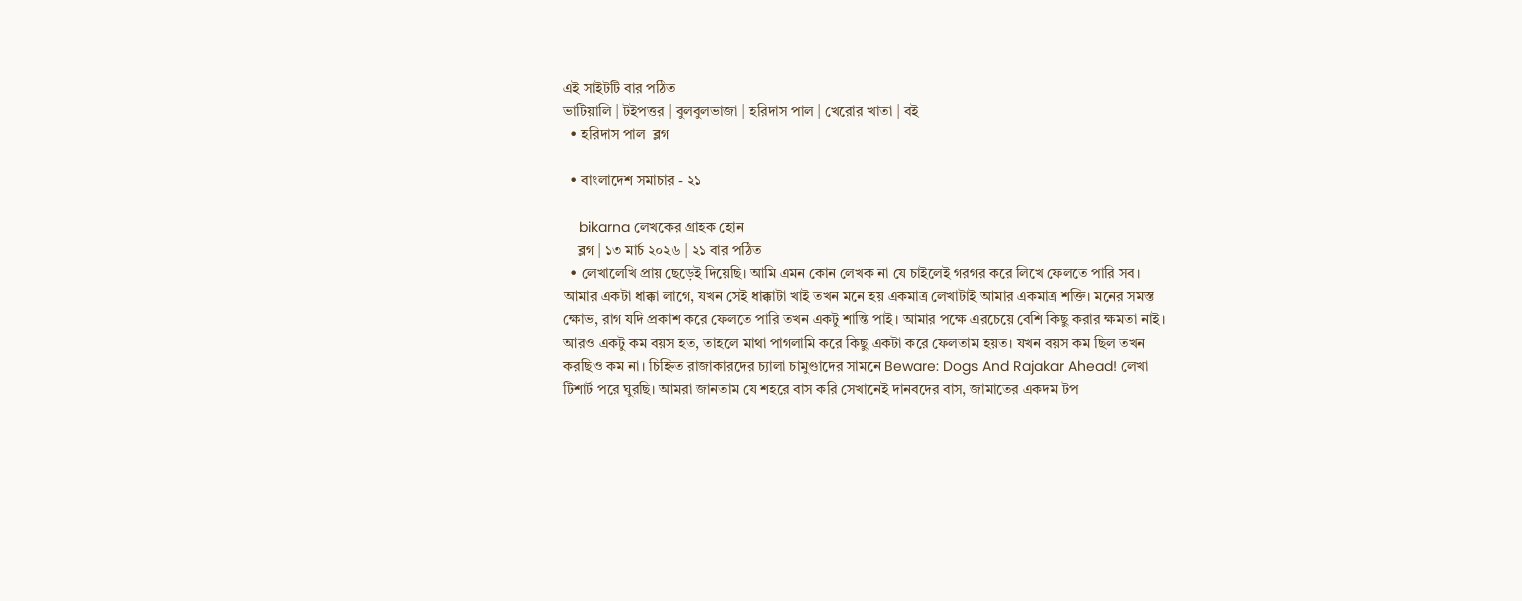এই সাইটটি বার পঠিত
ভাটিয়ালি | টইপত্তর | বুলবুলভাজা | হরিদাস পাল | খেরোর খাতা | বই
  • হরিদাস পাল  ব্লগ

  • বাংলাদেশ সমাচার - ২১

    bikarna লেখকের গ্রাহক হোন
    ব্লগ | ১৩ মার্চ ২০২৬ | ২১ বার পঠিত
  • লেখালেখি প্রায় ছেড়েই দিয়েছি। আমি এমন কোন লেখক না যে চাইলেই গরগর করে লিখে ফেলতে পারি সব। আমার একটা ধাক্কা লাগে, যখন সেই ধাক্কাটা খাই তখন মনে হয় একমাত্র লেখাটাই আমার একমাত্র শক্তি। মনের সমস্ত ক্ষোভ, রাগ যদি প্রকাশ করে ফেলতে পারি তখন একটু শান্তি পাই। আমার পক্ষে এরচেয়ে বেশি কিছু করার ক্ষমতা নাই। আরও একটু কম বয়স হত, তাহলে মাথা পাগলামি করে কিছু একটা করে ফেলতাম হয়ত। যখন বয়স কম ছিল তখন করছিও কম না। চিহ্নিত রাজাকারদের চ্যালা চামুণ্ডাদের সামনে Beware: Dogs And Rajakar Ahead! লেখা টিশার্ট পরে ঘুরছি। আমরা জানতাম যে শহরে বাস করি সেখানেই দানবদের বাস, জামাতের একদম টপ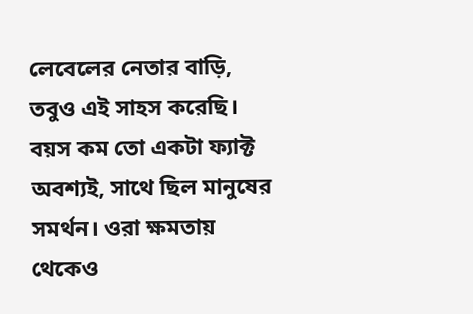লেবেলের নেতার বাড়ি, তবুও এই সাহস করেছি। বয়স কম তো একটা ফ্যাক্ট অবশ্যই, সাথে ছিল মানুষের সমর্থন। ওরা ক্ষমতায় থেকেও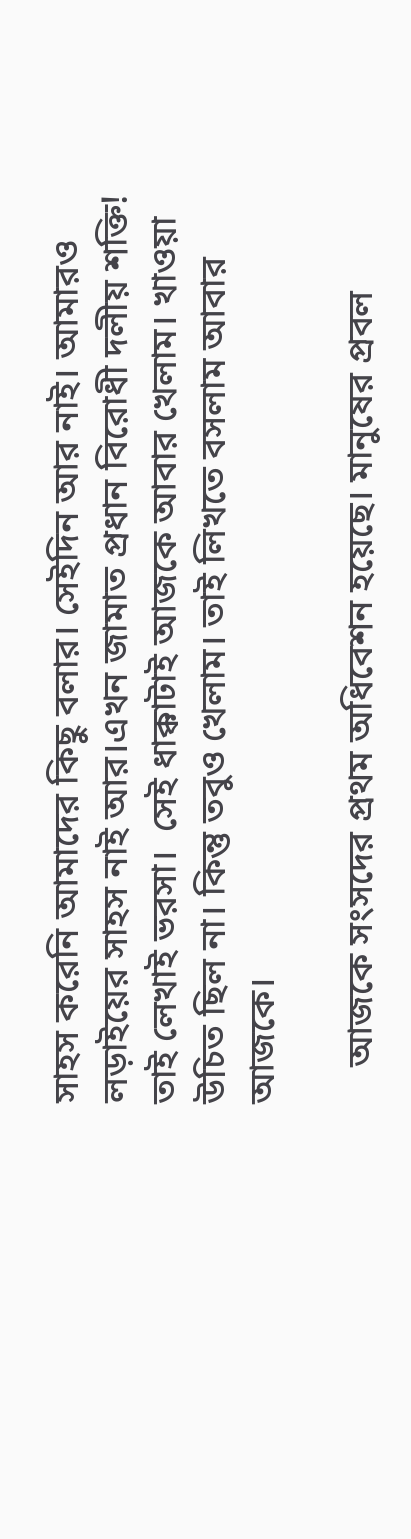সাহস করেনি আমাদের কিছু বলার। সেইদিন আর নাই। আমারও লড়াইয়ের সাহস নাই আর।এখন জামাত প্রধান বিরোধী দলীয় শক্তি! তাই লেখাই ভরসা।  সেই ধাক্কাটাই আজকে আবার খেলাম। খাওয়া উচিত ছিল না। কিন্তু তবুও খেলাম। তাই লিখতে বসলাম আবার আজকে।

    আজকে সংসদের প্রথম অধিবেশন হয়েছে। মানুষের প্রবল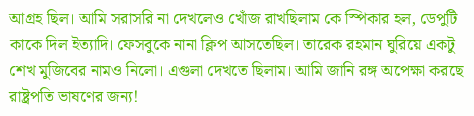আগ্রহ ছিল। আমি সরাসরি না দেখলেও খোঁজ রাখছিলাম কে স্পিকার হল, ডেপুটি কাকে দিল ইত্যাদি। ফেসবুকে নানা ক্লিপ আসতেছিল। তারেক রহমান ঘুরিয়ে একটু শেখ মুজিবের নামও নিলো। এগুলা দেখতে ছিলাম। আমি জানি রঙ্গ অপেক্ষা করছে রাষ্ট্রপতি ভাষণের জন্য!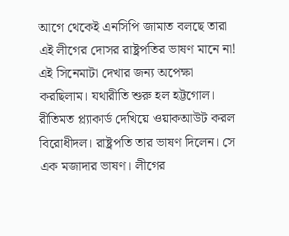আগে থেকেই এনসিপি জামাত বলছে তারা এই লীগের দোসর রাষ্ট্রপতির ভাষণ মানে না! এই সিনেমাটা দেখার জন্য অপেক্ষা করছিলাম। যথারীতি শুরু হল হট্টগোল। রীতিমত প্ল্যাকার্ড দেখিয়ে ওয়াকআউট করল বিরোধীদল। রাষ্ট্রপতি তার ভাষণ দিলেন। সে এক মজাদার ভাষণ। লীগের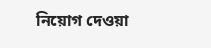নিয়োগ দেওয়া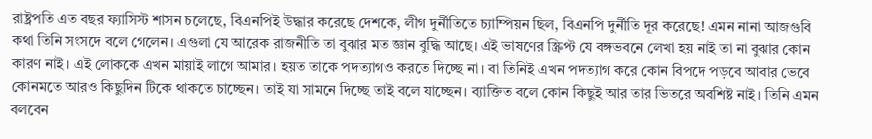রাষ্ট্রপতি এত বছর ফ্যাসিস্ট শাসন চলেছে, বিএনপিই উদ্ধার করেছে দেশকে, লীগ দুর্নীতিতে চ্যাম্পিয়ন ছিল, বিএনপি দুর্নীতি দূর করেছে! এমন নানা আজগুবি কথা তিনি সংসদে বলে গেলেন। এগুলা যে আরেক রাজনীতি তা বুঝার মত জ্ঞান বুদ্ধি আছে। এই ভাষণের স্ক্রিপ্ট যে বঙ্গভবনে লেখা হয় নাই তা না বুঝার কোন কারণ নাই। এই লোককে এখন মায়াই লাগে আমার। হয়ত তাকে পদত্যাগও করতে দিচ্ছে না। বা তিনিই এখন পদত্যাগ করে কোন বিপদে পড়বে আবার ভেবে কোনমতে আরও কিছুদিন টিকে থাকতে চাচ্ছেন। তাই যা সামনে দিচ্ছে তাই বলে যাচ্ছেন। ব্যাক্তিত বলে কোন কিছুই আর তার ভিতরে অবশিষ্ট নাই। তিনি এমন বলবেন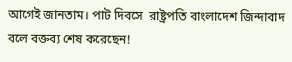আগেই জানতাম। পাট দিবসে  রাষ্ট্রপতি বাংলাদেশ জিন্দাবাদ বলে বক্তব্য শেষ করেছেন!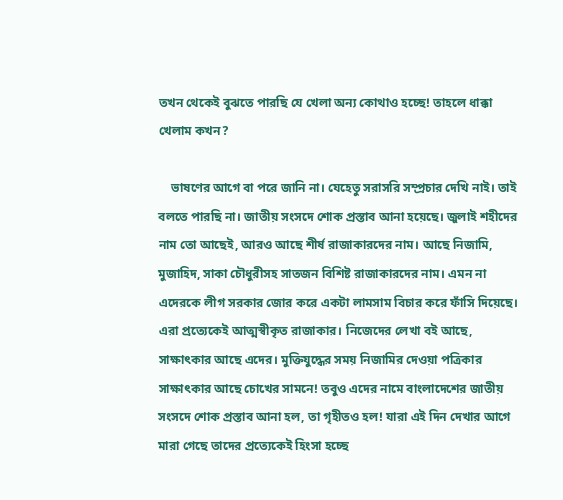তখন থেকেই বুঝতে পারছি যে খেলা অন্য কোথাও হচ্ছে! তাহলে ধাক্কা খেলাম কখন?

    ভাষণের আগে বা পরে জানি না। যেহেতু সরাসরি সম্প্রচার দেখি নাই। তাই বলতে পারছি না। জাতীয় সংসদে শোক প্রস্তাব আনা হয়েছে। জুলাই শহীদের নাম তো আছেই, আরও আছে শীর্ষ রাজাকারদের নাম। আছে নিজামি, মুজাহিদ, সাকা চৌধুরীসহ সাতজন বিশিষ্ট রাজাকারদের নাম। এমন না এদেরকে লীগ সরকার জোর করে একটা লামসাম বিচার করে ফাঁসি দিয়েছে। এরা প্রত্যেকেই আত্মস্বীকৃত রাজাকার। নিজেদের লেখা বই আছে, সাক্ষাৎকার আছে এদের। মুক্তিযুদ্ধের সময় নিজামির দেওয়া পত্রিকার সাক্ষাৎকার আছে চোখের সামনে! তবুও এদের নামে বাংলাদেশের জাতীয় সংসদে শোক প্রস্তাব আনা হল, তা গৃহীতও হল! যারা এই দিন দেখার আগে মারা গেছে তাদের প্রত্যেকেই হিংসা হচ্ছে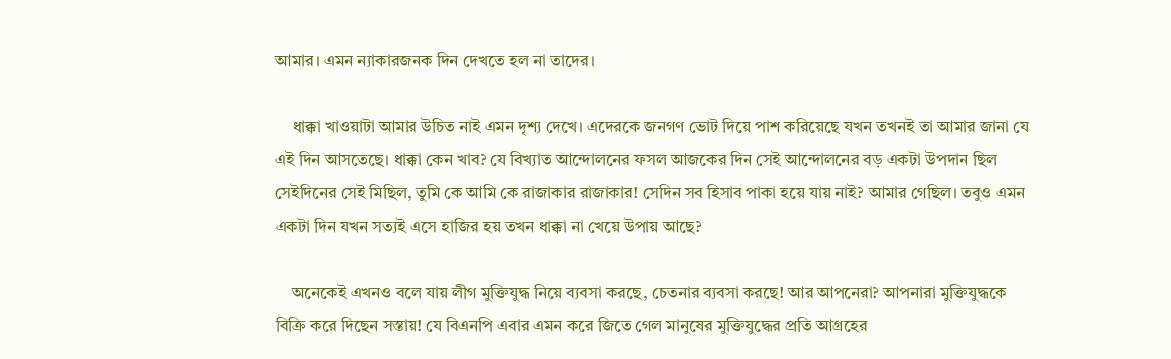আমার। এমন ন্যাকারজনক দিন দেখতে হল না তাদের।

    ধাক্কা খাওয়াটা আমার উচিত নাই এমন দৃশ্য দেখে। এদেরকে জনগণ ভোট দিয়ে পাশ করিয়েছে যখন তখনই তা আমার জানা যে এই দিন আসতেছে। ধাক্কা কেন খাব? যে বিখ্যাত আন্দোলনের ফসল আজকের দিন সেই আন্দোলনের বড় একটা উপদান ছিল সেইদিনের সেই মিছিল, তুমি কে আমি কে রাজাকার রাজাকার! সেদিন সব হিসাব পাকা হয়ে যায় নাই? আমার গেছিল। তবুও এমন একটা দিন যখন সত্যই এসে হাজির হয় তখন ধাক্কা না খেয়ে উপায় আছে?

    অনেকেই এখনও বলে যায় লীগ মুক্তিযুদ্ধ নিয়ে ব্যবসা করছে, চেতনার ব্যবসা করছে! আর আপনেরা? আপনারা মুক্তিযুদ্ধকে বিক্রি করে দিছেন সস্তায়! যে বিএনপি এবার এমন করে জিতে গেল মানুষের মুক্তিযুদ্ধের প্রতি আগ্রহের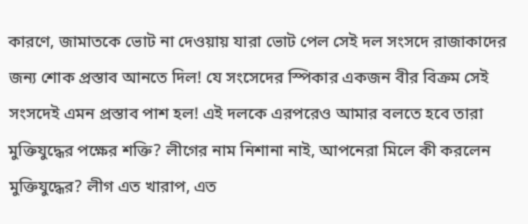কারণে, জামাতকে ভোট না দেওয়ায় যারা ভোট পেল সেই দল সংসদে রাজাকাদের জন্য শোক প্রস্তাব আনতে দিল! যে সংসেদের স্পিকার একজন বীর বিক্রম সেই সংসদেই এমন প্রস্তাব পাশ হল! এই দলকে এরপরেও আমার বলতে হবে তারা মুক্তিযুদ্ধের পক্ষের শক্তি? লীগের নাম নিশানা নাই, আপনেরা মিলে কী করলেন মুক্তিযুদ্ধের? লীগ এত খারাপ, এত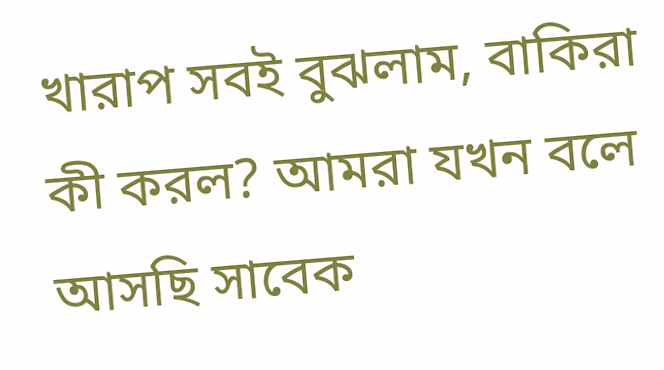খারাপ সবই বুঝলাম, বাকিরা কী করল? আমরা যখন বলে আসছি সাবেক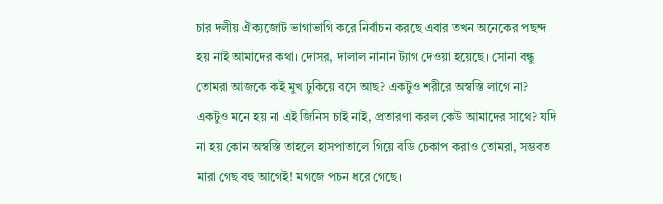চার দলীয় ঐক্যজোট ভাগাভাগি করে নির্বাচন করছে এবার তখন অনেকের পছন্দ হয় নাই আমাদের কথা। দোসর, দালাল নানান ট্যাগ দেওয়া হয়েছে। সোনা বন্ধু তোমরা আজকে কই মুখ ঢুকিয়ে বসে আছ? একটুও শরীরে অস্বস্তি লাগে না? একটুও মনে হয় না এই জিনিস চাই নাই, প্রতারণা করল কেউ আমাদের সাথে? যদি না হয় কোন অস্বস্তি তাহলে হাসপাতালে গিয়ে বডি চেকাপ করাও তোমরা, সম্ভবত মারা গেছ বহু আগেই! মগজে পচন ধরে গেছে।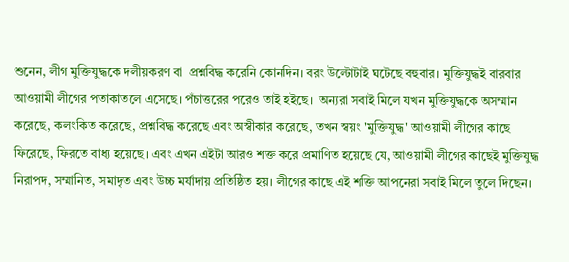শুনেন, লীগ মুক্তিযুদ্ধকে দলীয়করণ বা  প্রশ্নবিদ্ধ করেনি কোনদিন। বরং উল্টোটাই ঘটেছে বহুবার। মুক্তিযুদ্ধই বারবার আওয়ামী লীগের পতাকাতলে এসেছে। পঁচাত্তরের পরেও তাই হইছে।  অন‍্যরা সবাই মিলে যখন মুক্তিযুদ্ধকে অসম্মান করেছে, কলংকিত করেছে, প্রশ্নবিদ্ধ করেছে এবং অস্বীকার করেছে, তখন স্বয়ং 'মুক্তিযুদ্ধ' আওয়ামী লীগের কাছে ফিরেছে, ফিরতে বাধ্য হয়েছে। এবং এখন এইটা আরও শক্ত করে প্রমাণিত হয়েছে যে, আওয়ামী লীগের কাছেই মুক্তিযুদ্ধ নিরাপদ, সম্মানিত, সমাদৃত এবং উচ্চ মর্যাদায় প্রতিষ্ঠিত হয়। লীগের কাছে এই শক্তি আপনেরা সবাই মিলে তুলে দিছেন।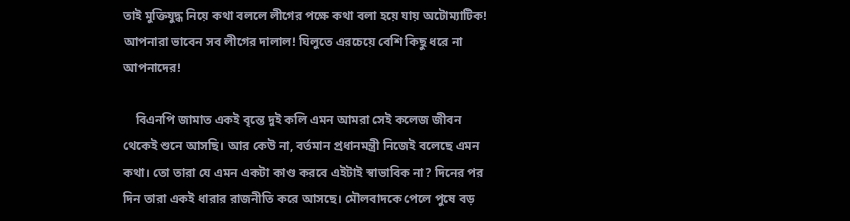তাই মুক্তিযুদ্ধ নিয়ে কথা বললে লীগের পক্ষে কথা বলা হয়ে যায় অটোম্যাটিক! আপনারা ভাবেন সব লীগের দালাল! ঘিলুতে এরচেয়ে বেশি কিছু ধরে না আপনাদের!

    বিএনপি জামাত একই বৃন্তে দুই কলি এমন আমরা সেই কলেজ জীবন থেকেই শুনে আসছি। আর কেউ না, বর্তমান প্রধানমন্ত্রী নিজেই বলেছে এমন কথা। তো তারা যে এমন একটা কাণ্ড করবে এইটাই স্বাভাবিক না? দিনের পর দিন তারা একই ধারার রাজনীতি করে আসছে। মৌলবাদকে পেলে পুষে বড়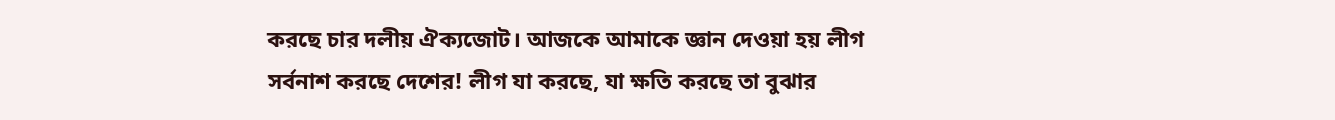করছে চার দলীয় ঐক্যজোট। আজকে আমাকে জ্ঞান দেওয়া হয় লীগ সর্বনাশ করছে দেশের! লীগ যা করছে, যা ক্ষতি করছে তা বুঝার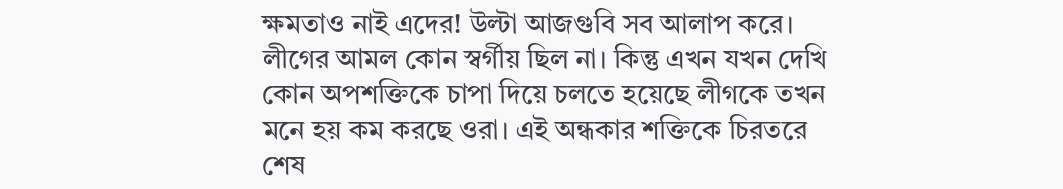ক্ষমতাও নাই এদের! উল্টা আজগুবি সব আলাপ করে। লীগের আমল কোন স্বর্গীয় ছিল না। কিন্তু এখন যখন দেখি কোন অপশক্তিকে চাপা দিয়ে চলতে হয়েছে লীগকে তখন মনে হয় কম করছে ওরা। এই অন্ধকার শক্তিকে চিরতরে শেষ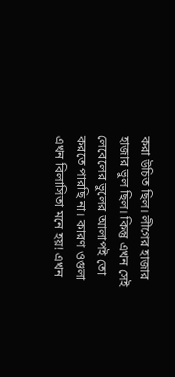করা উচিত ছিল। লীগের হাজার হাজার ভুল ছিল। কিন্তু এখন সেই লেবেলের ভুলের আলাপই তো করতে পারছি না। কারণ ওগুলা এখন বিলাসিতা মনে হয়! এখন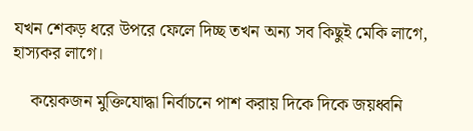যখন শেকড় ধরে উপরে ফেলে দিচ্ছ তখন অন্য সব কিছুই মেকি লাগে, হাস্যকর লাগে।

    কয়েকজন মুক্তিযোদ্ধা নির্বাচনে পাশ করায় দিকে দিকে জয়ধ্বনি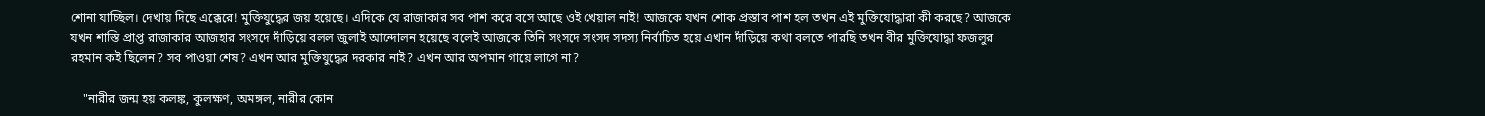শোনা যাচ্ছিল। দেখায় দিছে এক্কেরে! মুক্তিযুদ্ধের জয় হয়েছে। এদিকে যে রাজাকার সব পাশ করে বসে আছে ওই খেয়াল নাই! আজকে যখন শোক প্রস্তাব পাশ হল তখন এই মুক্তিযোদ্ধারা কী করছে? আজকে যখন শাস্তি প্রাপ্ত রাজাকার আজহার সংসদে দাঁড়িয়ে বলল জুলাই আন্দোলন হয়েছে বলেই আজকে তিনি সংসদে সংসদ সদস্য নির্বাচিত হয়ে এখান দাঁড়িয়ে কথা বলতে পারছি তখন বীর মুক্তিযোদ্ধা ফজলুর রহমান কই ছিলেন? সব পাওয়া শেষ? এখন আর মুক্তিযুদ্ধের দরকার নাই? এখন আর অপমান গায়ে লাগে না?

    "নারীর জন্ম হয় কলঙ্ক, কুলক্ষণ, অমঙ্গল, নারীর কোন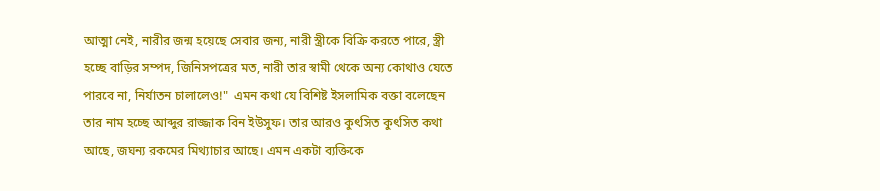আত্মা নেই, নারীর জন্ম হয়েছে সেবার জন্য, নারী স্ত্রীকে বিক্রি করতে পারে, স্ত্রী হচ্ছে বাড়ির সম্পদ, জিনিসপত্রের মত, নারী তার স্বামী থেকে অন্য কোথাও যেতে পারবে না, নির্যাতন চালালেও!"  এমন কথা যে বিশিষ্ট ইসলামিক বক্তা বলেছেন তার নাম হচ্ছে আব্দুর রাজ্জাক বিন ইউসুফ। তার আরও কুৎসিত কুৎসিত কথা আছে, জঘন্য রকমের মিথ্যাচার আছে। এমন একটা ব্যক্তিকে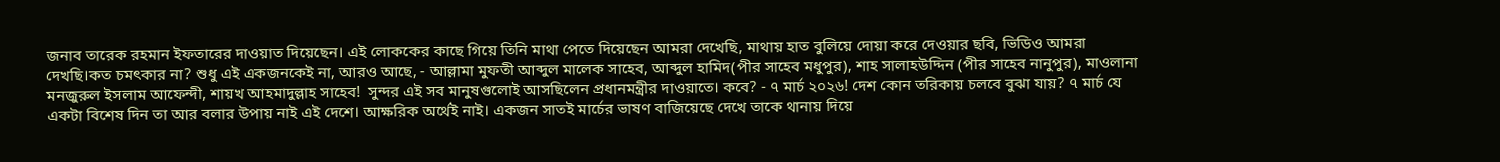জনাব তারেক রহমান ইফতারের দাওয়াত দিয়েছেন। এই লোককের কাছে গিয়ে তিনি মাথা পেতে দিয়েছেন আমরা দেখেছি, মাথায় হাত বুলিয়ে দোয়া করে দেওয়ার ছবি, ভিডিও আমরা দেখছি।কত চমৎকার না? শুধু এই একজনকেই না, আরও আছে, - আল্লামা মুফতী আব্দুল মালেক সাহেব, আব্দুল হামিদ(পীর সাহেব মধুপুর), শাহ সালাহউদ্দিন (পীর সাহেব নানুপুর), মাওলানা মনজুরুল ইসলাম আফেন্দী, শায়খ আহমাদুল্লাহ সাহেব!  সুন্দর এই সব মানুষগুলোই আসছিলেন প্রধানমন্ত্রীর দাওয়াতে। কবে? - ৭ মার্চ ২০২৬! দেশ কোন তরিকায় চলবে বুঝা যায়? ৭ মার্চ যে একটা বিশেষ দিন তা আর বলার উপায় নাই এই দেশে। আক্ষরিক অর্থেই নাই। একজন সাতই মার্চের ভাষণ বাজিয়েছে দেখে তাকে থানায় দিয়ে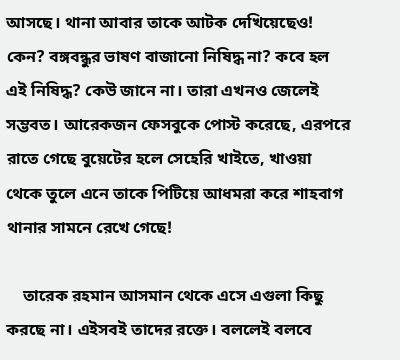আসছে। থানা আবার তাকে আটক দেখিয়েছেও! কেন? বঙ্গবন্ধুর ভাষণ বাজানো নিষিদ্ধ না? কবে হল এই নিষিদ্ধ? কেউ জানে না। তারা এখনও জেলেই সম্ভবত। আরেকজন ফেসবুকে পোস্ট করেছে, এরপরে রাতে গেছে বুয়েটের হলে সেহেরি খাইতে, খাওয়া থেকে তুলে এনে তাকে পিটিয়ে আধমরা করে শাহবাগ থানার সামনে রেখে গেছে!

    তারেক রহমান আসমান থেকে এসে এগুলা কিছু করছে না। এইসবই তাদের রক্তে। বললেই বলবে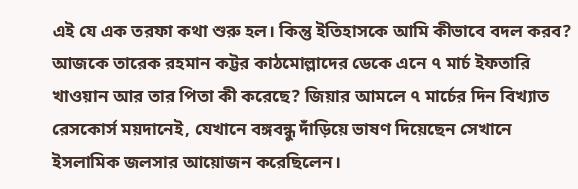এই যে এক তরফা কথা শুরু হল। কিন্তু ইতিহাসকে আমি কীভাবে বদল করব? আজকে তারেক রহমান কট্টর কাঠমোল্লাদের ডেকে এনে ৭ মার্চ ইফতারি খাওয়ান আর তার পিতা কী করেছে? জিয়ার আমলে ৭ মার্চের দিন বিখ্যাত রেসকোর্স ময়দানেই, যেখানে বঙ্গবন্ধু দাঁড়িয়ে ভাষণ দিয়েছেন সেখানে ইসলামিক জলসার আয়োজন করেছিলেন।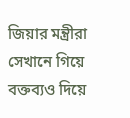জিয়ার মন্ত্রীরা সেখানে গিয়ে বক্তব্যও দিয়ে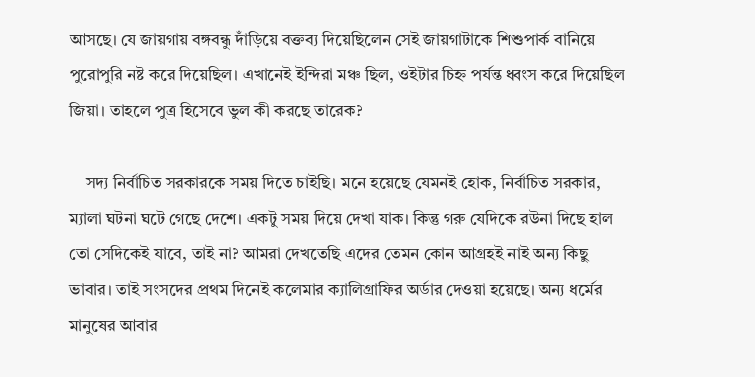আসছে। যে জায়গায় বঙ্গবন্ধু দাঁড়িয়ে বক্তব্য দিয়েছিলেন সেই জায়গাটাকে শিশুপার্ক বানিয়ে পুরোপুরি নষ্ট করে দিয়েছিল। এখানেই ইন্দিরা মঞ্চ ছিল, ওইটার চিহ্ন পর্যন্ত ধ্বংস করে দিয়েছিল জিয়া। তাহলে পুত্র হিসেবে ভুল কী করছে তারেক?

    সদ্য নির্বাচিত সরকারকে সময় দিতে চাইছি। মনে হয়েছে যেমনই হোক, নির্বাচিত সরকার, ম্যালা ঘটনা ঘটে গেছে দেশে। একটু সময় দিয়ে দেখা যাক। কিন্তু গরু যেদিকে রউনা দিছে হাল তো সেদিকেই যাবে, তাই না? আমরা দেখতেছি এদের তেমন কোন আগ্রহই নাই অন্য কিছু ভাবার। তাই সংসদের প্রথম দিনেই কলেমার ক্যালিগ্রাফির অর্ডার দেওয়া হয়েছে। অন্য ধর্মের মানুষের আবার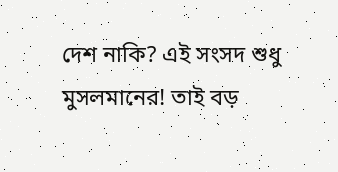দেশ নাকি? এই সংসদ শুধু মুসলমানের! তাই বড়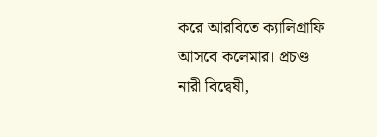করে আরবিতে ক্যালিগ্রাফি আসবে কলেমার। প্রচণ্ড নারী বিদ্বেষী,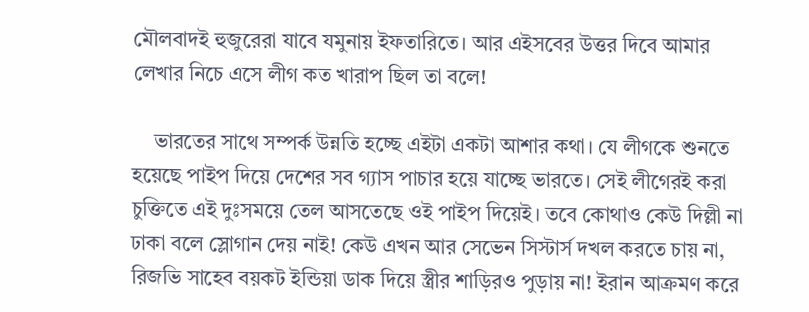মৌলবাদই হুজুরেরা যাবে যমুনায় ইফতারিতে। আর এইসবের উত্তর দিবে আমার লেখার নিচে এসে লীগ কত খারাপ ছিল তা বলে!

    ভারতের সাথে সম্পর্ক উন্নতি হচ্ছে এইটা একটা আশার কথা। যে লীগকে শুনতে হয়েছে পাইপ দিয়ে দেশের সব গ্যাস পাচার হয়ে যাচ্ছে ভারতে। সেই লীগেরই করা চুক্তিতে এই দুঃসময়ে তেল আসতেছে ওই পাইপ দিয়েই। তবে কোথাও কেউ দিল্লী না ঢাকা বলে স্লোগান দেয় নাই! কেউ এখন আর সেভেন সিস্টার্স দখল করতে চায় না, রিজভি সাহেব বয়কট ইন্ডিয়া ডাক দিয়ে স্ত্রীর শাড়িরও পুড়ায় না! ইরান আক্রমণ করে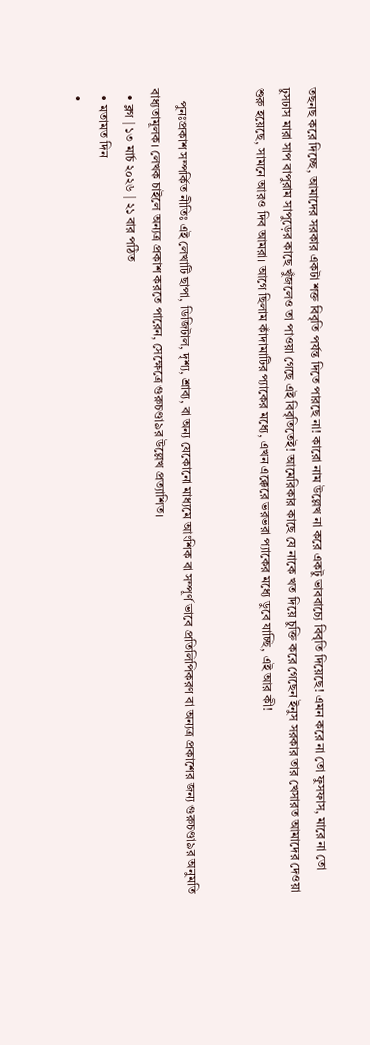তছনছ করে দিচ্ছে, আমাদের সরকার একটা শক্ত বিবৃতি পর্যন্ত দিতে পারছে না! কারো নাম উল্লেখ না করে একটু ভাববাচ্যে বিবৃতি দিয়েছে! এমন করে না তো ফুসফাস, মারে না তো ঢুসঢাস মারা সাপ বাপুরাম সাপুড়ের কাছে খুঁজলেও তা পাওয়া গেছে এই বিবৃতিতেই! আমেরিকার কাছে যে নাকে খত দিয়ে চুক্তি করে গেছেন ইনুস সরকার তার খেসারত আমাদের দেওয়া শুরু হয়েছে, সামনে আরও দিব আমরা। আগে ছিলাম কাঁদামাটির প্যাকের মধ্যে, এখন এক্কেরে ভরভরা প্যাকের মধ্যে ডুবে যাচ্ছি, এই আর কী!


    পুনঃপ্রকাশ সম্পর্কিত নীতিঃ এই লেখাটি ছাপা, ডিজিটাল, দৃশ্য, শ্রাব্য, বা অন্য যেকোনো মাধ্যমে আংশিক বা সম্পূর্ণ ভাবে প্রতিলিপিকরণ বা অন্যত্র প্রকাশের জন্য গুরুচণ্ডা৯র অনুমতি বাধ্যতামূলক। লেখক চাইলে অন্যত্র প্রকাশ করতে পারেন, সেক্ষেত্রে গুরুচণ্ডা৯র উল্লেখ প্রত্যাশিত।
  • ব্লগ | ১৩ মার্চ ২০২৬ | ২১ বার পঠিত
  • মতামত দিন
  •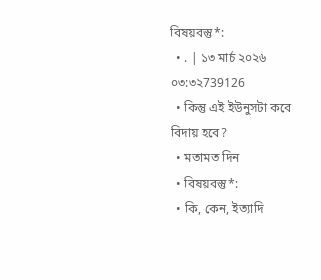বিষয়বস্তু*:
  • . | ১৩ মার্চ ২০২৬ ০৩:৩২739126
  • কিন্তু এই ইউনুসটা কবে বিদায় হবে?
  • মতামত দিন
  • বিষয়বস্তু*:
  • কি, কেন, ইত্যাদি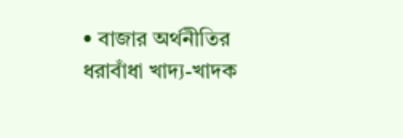• বাজার অর্থনীতির ধরাবাঁধা খাদ্য-খাদক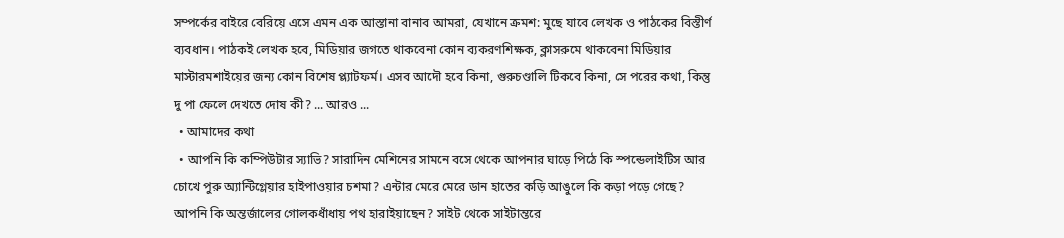সম্পর্কের বাইরে বেরিয়ে এসে এমন এক আস্তানা বানাব আমরা, যেখানে ক্রমশ: মুছে যাবে লেখক ও পাঠকের বিস্তীর্ণ ব্যবধান। পাঠকই লেখক হবে, মিডিয়ার জগতে থাকবেনা কোন ব্যকরণশিক্ষক, ক্লাসরুমে থাকবেনা মিডিয়ার মাস্টারমশাইয়ের জন্য কোন বিশেষ প্ল্যাটফর্ম। এসব আদৌ হবে কিনা, গুরুচণ্ডালি টিকবে কিনা, সে পরের কথা, কিন্তু দু পা ফেলে দেখতে দোষ কী? ... আরও ...
  • আমাদের কথা
  • আপনি কি কম্পিউটার স্যাভি? সারাদিন মেশিনের সামনে বসে থেকে আপনার ঘাড়ে পিঠে কি স্পন্ডেলাইটিস আর চোখে পুরু অ্যান্টিগ্লেয়ার হাইপাওয়ার চশমা? এন্টার মেরে মেরে ডান হাতের কড়ি আঙুলে কি কড়া পড়ে গেছে? আপনি কি অন্তর্জালের গোলকধাঁধায় পথ হারাইয়াছেন? সাইট থেকে সাইটান্তরে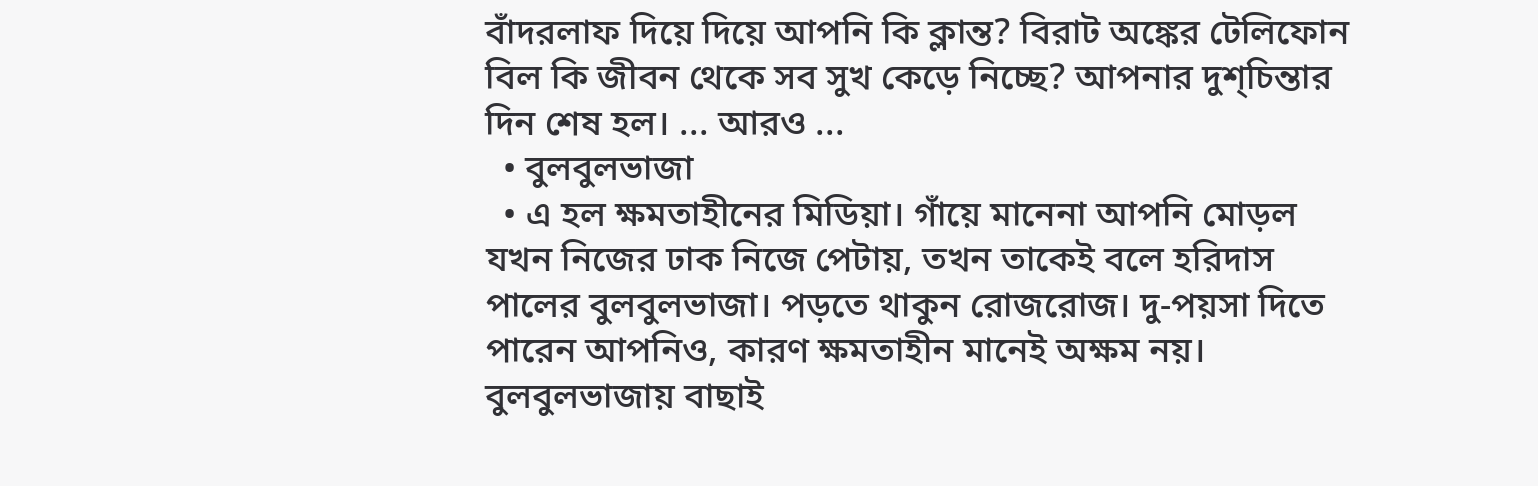বাঁদরলাফ দিয়ে দিয়ে আপনি কি ক্লান্ত? বিরাট অঙ্কের টেলিফোন বিল কি জীবন থেকে সব সুখ কেড়ে নিচ্ছে? আপনার দুশ্‌চিন্তার দিন শেষ হল। ... আরও ...
  • বুলবুলভাজা
  • এ হল ক্ষমতাহীনের মিডিয়া। গাঁয়ে মানেনা আপনি মোড়ল যখন নিজের ঢাক নিজে পেটায়, তখন তাকেই বলে হরিদাস পালের বুলবুলভাজা। পড়তে থাকুন রোজরোজ। দু-পয়সা দিতে পারেন আপনিও, কারণ ক্ষমতাহীন মানেই অক্ষম নয়। বুলবুলভাজায় বাছাই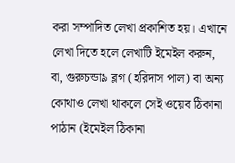করা সম্পাদিত লেখা প্রকাশিত হয়। এখানে লেখা দিতে হলে লেখাটি ইমেইল করুন, বা, গুরুচন্ডা৯ ব্লগ (হরিদাস পাল) বা অন্য কোথাও লেখা থাকলে সেই ওয়েব ঠিকানা পাঠান (ইমেইল ঠিকানা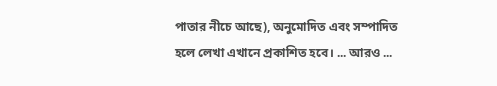পাতার নীচে আছে), অনুমোদিত এবং সম্পাদিত হলে লেখা এখানে প্রকাশিত হবে। ... আরও ...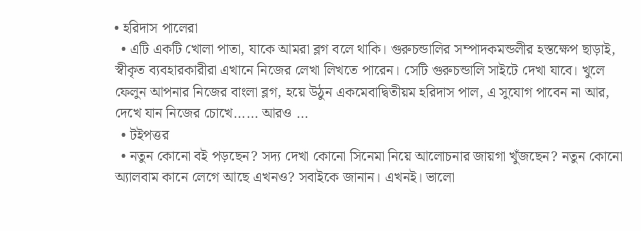• হরিদাস পালেরা
  • এটি একটি খোলা পাতা, যাকে আমরা ব্লগ বলে থাকি। গুরুচন্ডালির সম্পাদকমন্ডলীর হস্তক্ষেপ ছাড়াই, স্বীকৃত ব্যবহারকারীরা এখানে নিজের লেখা লিখতে পারেন। সেটি গুরুচন্ডালি সাইটে দেখা যাবে। খুলে ফেলুন আপনার নিজের বাংলা ব্লগ, হয়ে উঠুন একমেবাদ্বিতীয়ম হরিদাস পাল, এ সুযোগ পাবেন না আর, দেখে যান নিজের চোখে...... আরও ...
  • টইপত্তর
  • নতুন কোনো বই পড়ছেন? সদ্য দেখা কোনো সিনেমা নিয়ে আলোচনার জায়গা খুঁজছেন? নতুন কোনো অ্যালবাম কানে লেগে আছে এখনও? সবাইকে জানান। এখনই। ভালো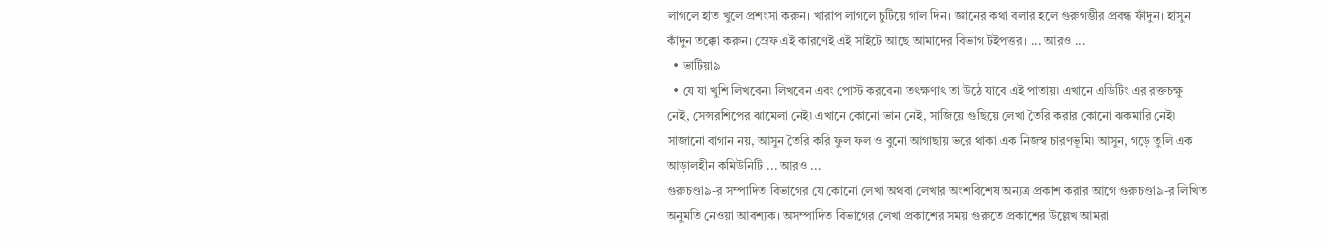লাগলে হাত খুলে প্রশংসা করুন। খারাপ লাগলে চুটিয়ে গাল দিন। জ্ঞানের কথা বলার হলে গুরুগম্ভীর প্রবন্ধ ফাঁদুন। হাসুন কাঁদুন তক্কো করুন। স্রেফ এই কারণেই এই সাইটে আছে আমাদের বিভাগ টইপত্তর। ... আরও ...
  • ভাটিয়া৯
  • যে যা খুশি লিখবেন৷ লিখবেন এবং পোস্ট করবেন৷ তৎক্ষণাৎ তা উঠে যাবে এই পাতায়৷ এখানে এডিটিং এর রক্তচক্ষু নেই, সেন্সরশিপের ঝামেলা নেই৷ এখানে কোনো ভান নেই, সাজিয়ে গুছিয়ে লেখা তৈরি করার কোনো ঝকমারি নেই৷ সাজানো বাগান নয়, আসুন তৈরি করি ফুল ফল ও বুনো আগাছায় ভরে থাকা এক নিজস্ব চারণভূমি৷ আসুন, গড়ে তুলি এক আড়ালহীন কমিউনিটি ... আরও ...
গুরুচণ্ডা৯-র সম্পাদিত বিভাগের যে কোনো লেখা অথবা লেখার অংশবিশেষ অন্যত্র প্রকাশ করার আগে গুরুচণ্ডা৯-র লিখিত অনুমতি নেওয়া আবশ্যক। অসম্পাদিত বিভাগের লেখা প্রকাশের সময় গুরুতে প্রকাশের উল্লেখ আমরা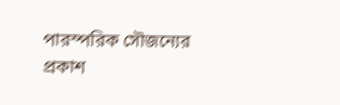পারস্পরিক সৌজন্যের প্রকাশ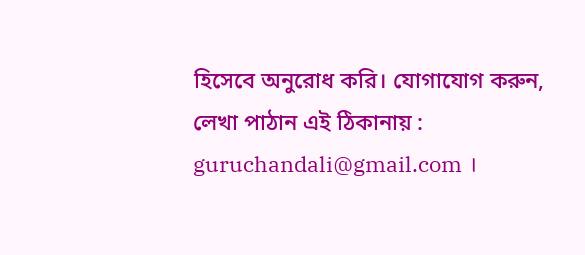হিসেবে অনুরোধ করি। যোগাযোগ করুন, লেখা পাঠান এই ঠিকানায় : guruchandali@gmail.com ।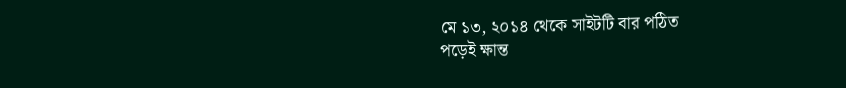মে ১৩, ২০১৪ থেকে সাইটটি বার পঠিত
পড়েই ক্ষান্ত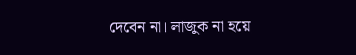দেবেন না। লাজুক না হয়ে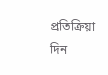প্রতিক্রিয়া দিন